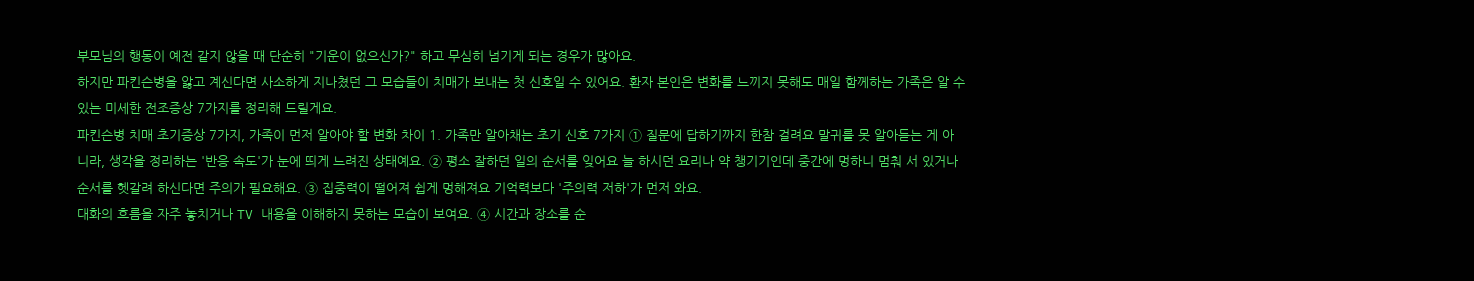부모님의 행동이 예전 같지 않을 때 단순히 "기운이 없으신가?" 하고 무심히 넘기게 되는 경우가 많아요.
하지만 파킨슨병을 앓고 계신다면 사소하게 지나쳤던 그 모습들이 치매가 보내는 첫 신호일 수 있어요. 환자 본인은 변화를 느끼지 못해도 매일 함께하는 가족은 알 수 있는 미세한 전조증상 7가지를 정리해 드릴게요.
파킨슨병 치매 초기증상 7가지, 가족이 먼저 알아야 할 변화 차이 1. 가족만 알아채는 초기 신호 7가지 ① 질문에 답하기까지 한참 걸려요 말귀를 못 알아듣는 게 아니라, 생각을 정리하는 '반응 속도'가 눈에 띄게 느려진 상태예요. ② 평소 잘하던 일의 순서를 잊어요 늘 하시던 요리나 약 챙기기인데 중간에 멍하니 멈춰 서 있거나 순서를 헷갈려 하신다면 주의가 필요해요. ③ 집중력이 떨어져 쉽게 멍해져요 기억력보다 '주의력 저하'가 먼저 와요.
대화의 흐름을 자주 놓치거나 TV 내용을 이해하지 못하는 모습이 보여요. ④ 시간과 장소를 순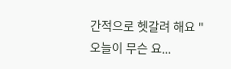간적으로 헷갈려 해요 "오늘이 무슨 요...